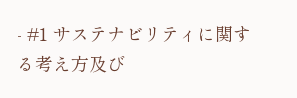- #1 サステナビリティに関する考え方及び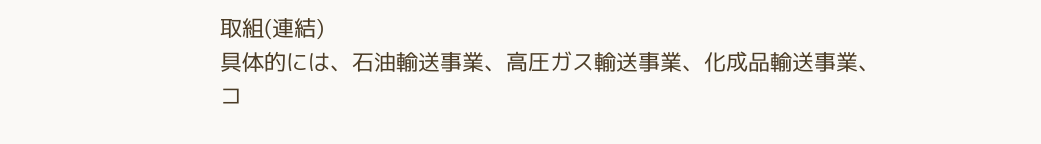取組(連結)
具体的には、石油輸送事業、高圧ガス輸送事業、化成品輸送事業、
コ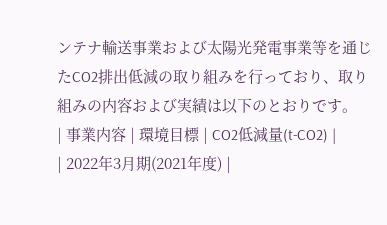ンテナ輸送事業および太陽光発電事業等を通じたCO2排出低減の取り組みを行っており、取り組みの内容および実績は以下のとおりです。
| 事業内容 | 環境目標 | CO2低減量(t-CO2) |
| 2022年3月期(2021年度) |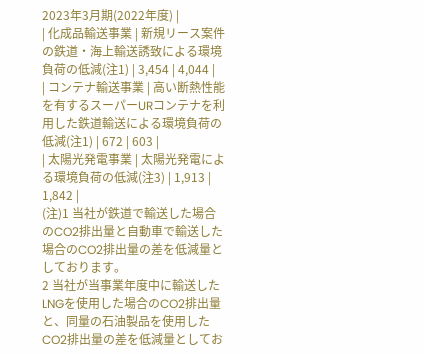2023年3月期(2022年度) |
| 化成品輸送事業 | 新規リース案件の鉄道・海上輸送誘致による環境負荷の低減(注1) | 3,454 | 4,044 |
| コンテナ輸送事業 | 高い断熱性能を有するスーパーURコンテナを利用した鉄道輸送による環境負荷の低減(注1) | 672 | 603 |
| 太陽光発電事業 | 太陽光発電による環境負荷の低減(注3) | 1,913 | 1,842 |
(注)1 当社が鉄道で輸送した場合のCO2排出量と自動車で輸送した場合のCO2排出量の差を低減量としております。
2 当社が当事業年度中に輸送したLNGを使用した場合のCO2排出量と、同量の石油製品を使用したCO2排出量の差を低減量としてお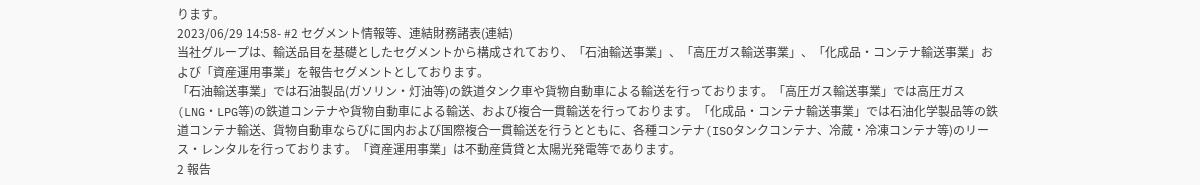ります。
2023/06/29 14:58- #2 セグメント情報等、連結財務諸表(連結)
当社グループは、輸送品目を基礎としたセグメントから構成されており、「石油輸送事業」、「高圧ガス輸送事業」、「化成品・コンテナ輸送事業」および「資産運用事業」を報告セグメントとしております。
「石油輸送事業」では石油製品(ガソリン・灯油等)の鉄道タンク車や貨物自動車による輸送を行っております。「高圧ガス輸送事業」では高圧ガス(LNG・LPG等)の鉄道コンテナや貨物自動車による輸送、および複合一貫輸送を行っております。「化成品・コンテナ輸送事業」では石油化学製品等の鉄道コンテナ輸送、貨物自動車ならびに国内および国際複合一貫輸送を行うとともに、各種コンテナ(ISOタンクコンテナ、冷蔵・冷凍コンテナ等)のリース・レンタルを行っております。「資産運用事業」は不動産賃貸と太陽光発電等であります。
2 報告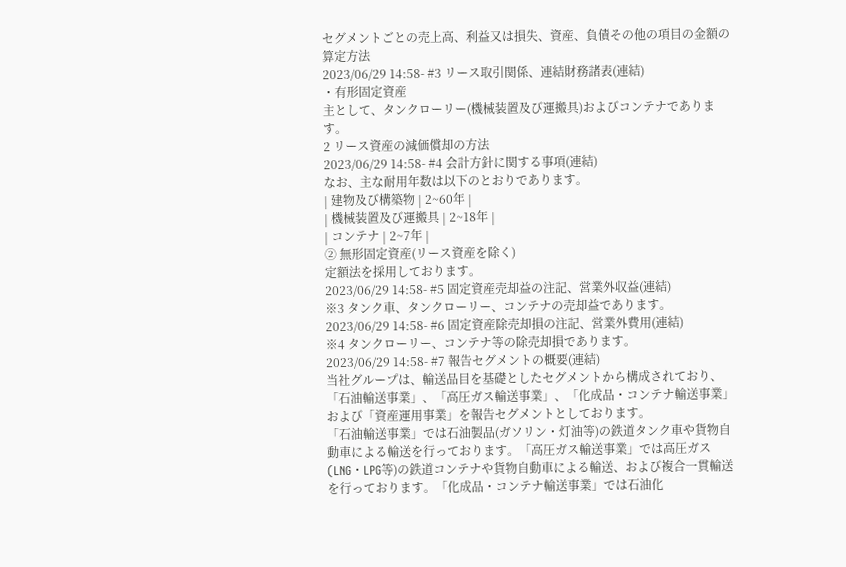セグメントごとの売上高、利益又は損失、資産、負債その他の項目の金額の算定方法
2023/06/29 14:58- #3 リース取引関係、連結財務諸表(連結)
・有形固定資産
主として、タンクローリー(機械装置及び運搬具)およびコンテナであります。
2 リース資産の減価償却の方法
2023/06/29 14:58- #4 会計方針に関する事項(連結)
なお、主な耐用年数は以下のとおりであります。
| 建物及び構築物 | 2~60年 |
| 機械装置及び運搬具 | 2~18年 |
| コンテナ | 2~7年 |
② 無形固定資産(リース資産を除く)
定額法を採用しております。
2023/06/29 14:58- #5 固定資産売却益の注記、営業外収益(連結)
※3 タンク車、タンクローリー、コンテナの売却益であります。
2023/06/29 14:58- #6 固定資産除売却損の注記、営業外費用(連結)
※4 タンクローリー、コンテナ等の除売却損であります。
2023/06/29 14:58- #7 報告セグメントの概要(連結)
当社グループは、輸送品目を基礎としたセグメントから構成されており、「石油輸送事業」、「高圧ガス輸送事業」、「化成品・コンテナ輸送事業」および「資産運用事業」を報告セグメントとしております。
「石油輸送事業」では石油製品(ガソリン・灯油等)の鉄道タンク車や貨物自動車による輸送を行っております。「高圧ガス輸送事業」では高圧ガス(LNG・LPG等)の鉄道コンテナや貨物自動車による輸送、および複合一貫輸送を行っております。「化成品・コンテナ輸送事業」では石油化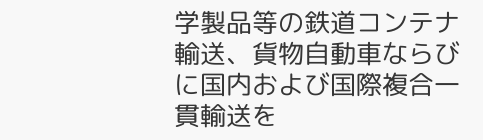学製品等の鉄道コンテナ輸送、貨物自動車ならびに国内および国際複合一貫輸送を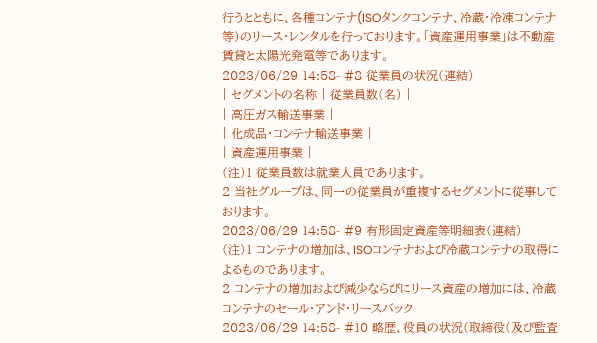行うとともに、各種コンテナ(ISOタンクコンテナ、冷蔵・冷凍コンテナ等)のリース・レンタルを行っております。「資産運用事業」は不動産賃貸と太陽光発電等であります。
2023/06/29 14:58- #8 従業員の状況(連結)
| セグメントの名称 | 従業員数(名) |
| 高圧ガス輸送事業 |
| 化成品・コンテナ輸送事業 |
| 資産運用事業 |
(注)1 従業員数は就業人員であります。
2 当社グループは、同一の従業員が重複するセグメントに従事しております。
2023/06/29 14:58- #9 有形固定資産等明細表(連結)
(注)1 コンテナの増加は、ISOコンテナおよび冷蔵コンテナの取得によるものであります。
2 コンテナの増加および減少ならびにリース資産の増加には、冷蔵コンテナのセール・アンド・リースバック
2023/06/29 14:58- #10 略歴、役員の状況(取締役(及び監査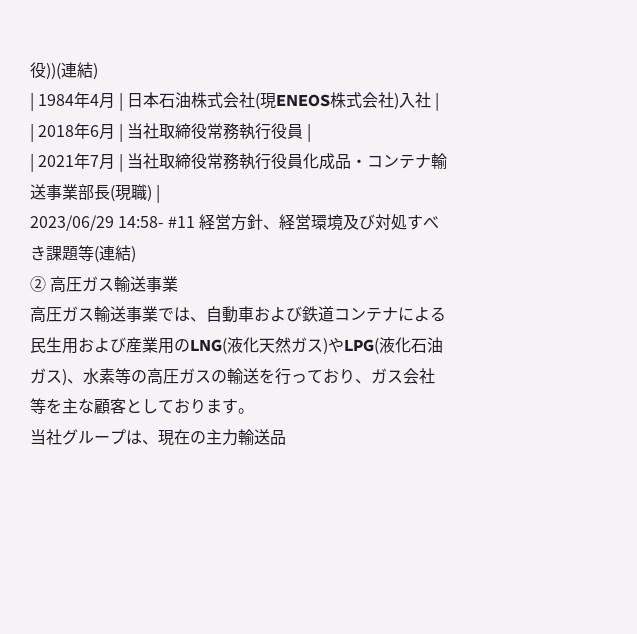役))(連結)
| 1984年4月 | 日本石油株式会社(現ENEOS株式会社)入社 |
| 2018年6月 | 当社取締役常務執行役員 |
| 2021年7月 | 当社取締役常務執行役員化成品・コンテナ輸送事業部長(現職) |
2023/06/29 14:58- #11 経営方針、経営環境及び対処すべき課題等(連結)
② 高圧ガス輸送事業
高圧ガス輸送事業では、自動車および鉄道コンテナによる民生用および産業用のLNG(液化天然ガス)やLPG(液化石油ガス)、水素等の高圧ガスの輸送を行っており、ガス会社等を主な顧客としております。
当社グループは、現在の主力輸送品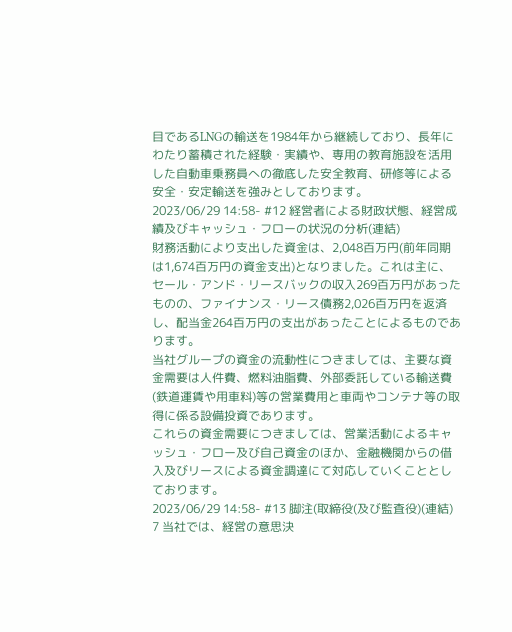目であるLNGの輸送を1984年から継続しており、長年にわたり蓄積された経験・実績や、専用の教育施設を活用した自動車乗務員への徹底した安全教育、研修等による安全・安定輸送を強みとしております。
2023/06/29 14:58- #12 経営者による財政状態、経営成績及びキャッシュ・フローの状況の分析(連結)
財務活動により支出した資金は、2,048百万円(前年同期は1,674百万円の資金支出)となりました。これは主に、セール・アンド・リースバックの収入269百万円があったものの、ファイナンス・リース債務2,026百万円を返済し、配当金264百万円の支出があったことによるものであります。
当社グループの資金の流動性につきましては、主要な資金需要は人件費、燃料油脂費、外部委託している輸送費(鉄道運賃や用車料)等の営業費用と車両やコンテナ等の取得に係る設備投資であります。
これらの資金需要につきましては、営業活動によるキャッシュ・フロー及び自己資金のほか、金融機関からの借入及びリースによる資金調達にて対応していくこととしております。
2023/06/29 14:58- #13 脚注(取締役(及び監査役)(連結)
7 当社では、経営の意思決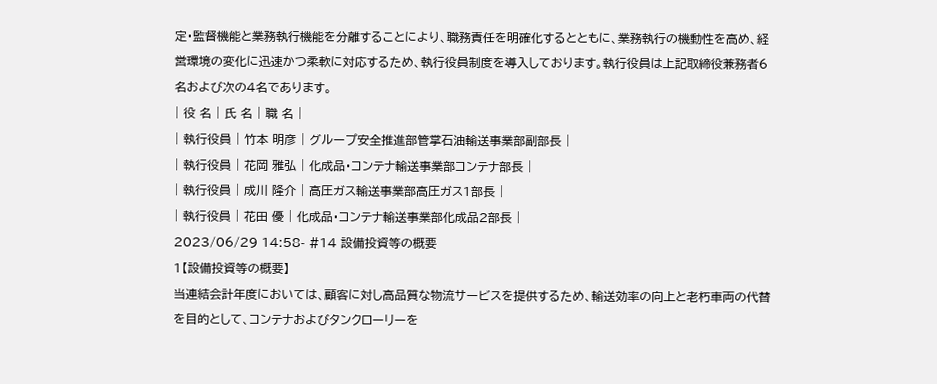定・監督機能と業務執行機能を分離することにより、職務責任を明確化するとともに、業務執行の機動性を高め、経営環境の変化に迅速かつ柔軟に対応するため、執行役員制度を導入しております。執行役員は上記取締役兼務者6名および次の4名であります。
| 役 名 | 氏 名 | 職 名 |
| 執行役員 | 竹本 明彦 | グループ安全推進部管掌石油輸送事業部副部長 |
| 執行役員 | 花岡 雅弘 | 化成品・コンテナ輸送事業部コンテナ部長 |
| 執行役員 | 成川 隆介 | 高圧ガス輸送事業部高圧ガス1部長 |
| 執行役員 | 花田 優 | 化成品・コンテナ輸送事業部化成品2部長 |
2023/06/29 14:58- #14 設備投資等の概要
1【設備投資等の概要】
当連結会計年度においては、顧客に対し高品質な物流サービスを提供するため、輸送効率の向上と老朽車両の代替を目的として、コンテナおよびタンクローリーを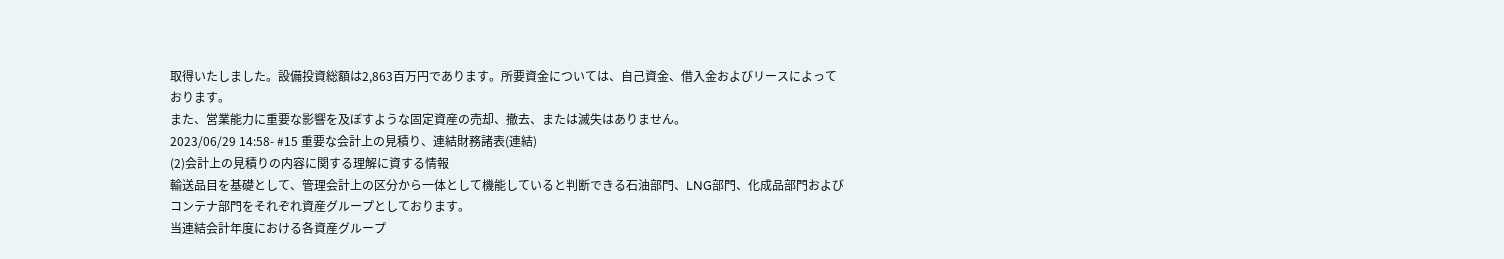取得いたしました。設備投資総額は2,863百万円であります。所要資金については、自己資金、借入金およびリースによっております。
また、営業能力に重要な影響を及ぼすような固定資産の売却、撤去、または滅失はありません。
2023/06/29 14:58- #15 重要な会計上の見積り、連結財務諸表(連結)
(2)会計上の見積りの内容に関する理解に資する情報
輸送品目を基礎として、管理会計上の区分から一体として機能していると判断できる石油部門、LNG部門、化成品部門およびコンテナ部門をそれぞれ資産グループとしております。
当連結会計年度における各資産グループ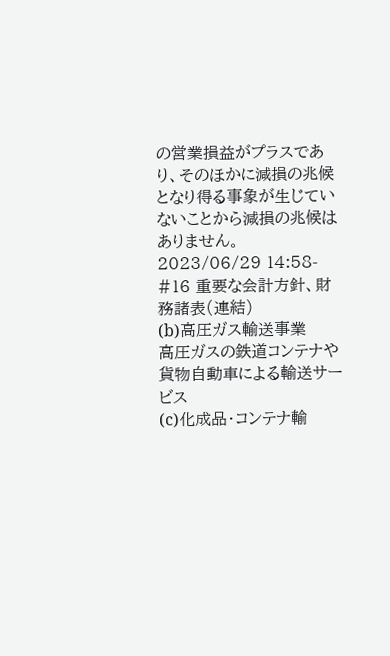の営業損益がプラスであり、そのほかに減損の兆候となり得る事象が生じていないことから減損の兆候はありません。
2023/06/29 14:58- #16 重要な会計方針、財務諸表(連結)
(b)高圧ガス輸送事業
高圧ガスの鉄道コンテナや貨物自動車による輸送サービス
(c)化成品・コンテナ輸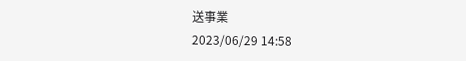送事業
2023/06/29 14:58